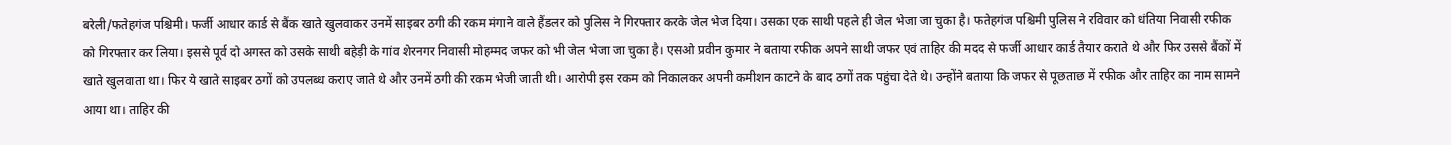बरेली/फतेहगंज पश्चिमी। फर्जी आधार कार्ड से बैंक खाते खुलवाकर उनमें साइबर ठगी की रकम मंगाने वाले हैंडलर को पुलिस ने गिरफ्तार करके जेल भेज दिया। उसका एक साथी पहले ही जेल भेजा जा चुका है। फतेहगंज पश्चिमी पुलिस ने रविवार को धंतिया निवासी रफीक को गिरफ्तार कर लिया। इससे पूर्व दो अगस्त को उसके साथी बहेड़ी के गांव शेरनगर निवासी मोहम्मद जफर को भी जेल भेजा जा चुका है। एसओ प्रवीन कुमार ने बताया रफीक अपने साथी जफर एवं ताहिर की मदद से फर्जी आधार कार्ड तैयार कराते थे और फिर उससे बैंकों में खाते खुलवाता था। फिर ये खाते साइबर ठगों को उपलब्ध कराए जाते थे और उनमें ठगी की रकम भेजी जाती थी। आरोपी इस रकम को निकालकर अपनी कमीशन काटने के बाद ठगों तक पहुंचा देते थे। उन्होंने बताया कि जफर से पूछताछ में रफीक और ताहिर का नाम सामने आया था। ताहिर की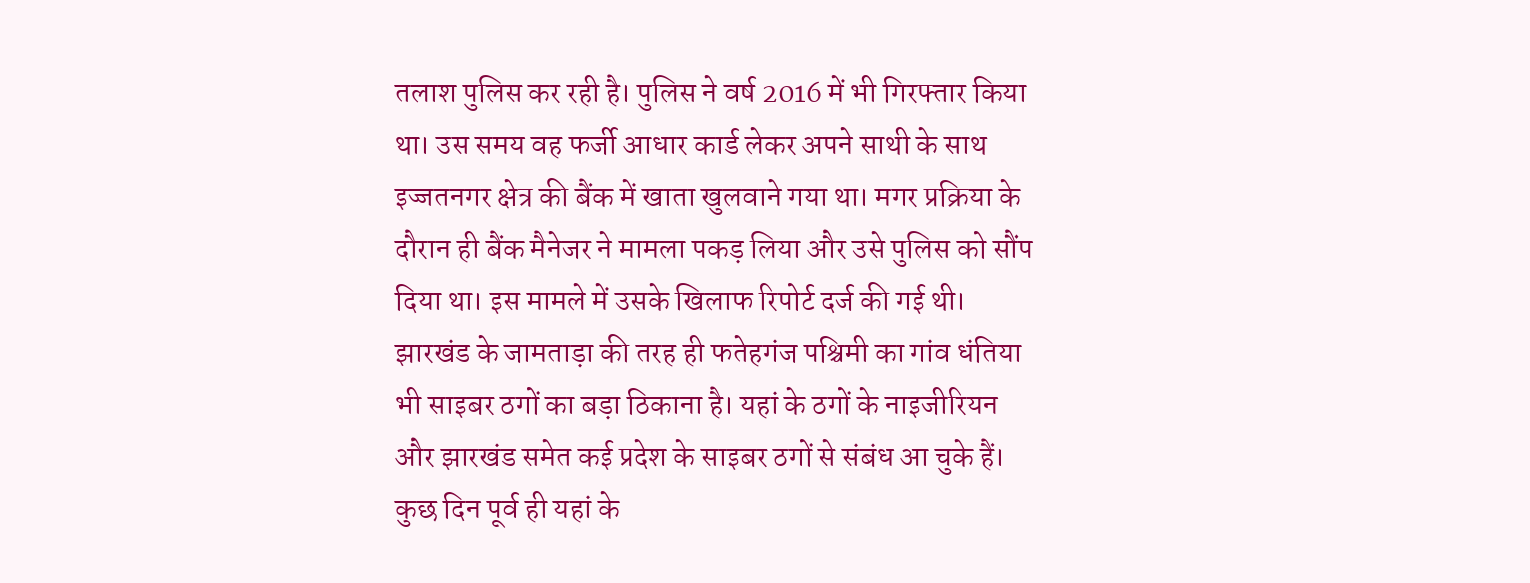तलाश पुलिस कर रही है। पुलिस ने वर्ष 2016 में भी गिरफ्तार किया था। उस समय वह फर्जी आधार कार्ड लेकर अपने साथी के साथ इज्जतनगर क्षेत्र की बैंक में खाता खुलवाने गया था। मगर प्रक्रिया के दौरान ही बैंक मैनेजर ने मामला पकड़ लिया और उसे पुलिस को सौंप दिया था। इस मामले में उसके खिलाफ रिपोर्ट दर्ज की गई थी। झारखंड के जामताड़ा की तरह ही फतेहगंज पश्चिमी का गांव धंतिया भी साइबर ठगों का बड़ा ठिकाना है। यहां के ठगों के नाइजीरियन और झारखंड समेत कई प्रदेश के साइबर ठगों से संबंध आ चुके हैं। कुछ दिन पूर्व ही यहां के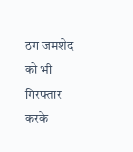ठग जमशेद को भी गिरफ्तार करके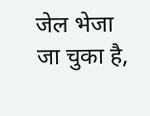जेल भेजा जा चुका है,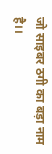जो साइबर ठगी का बड़ा नाम है।।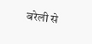बरेली से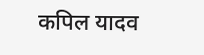कपिल यादव